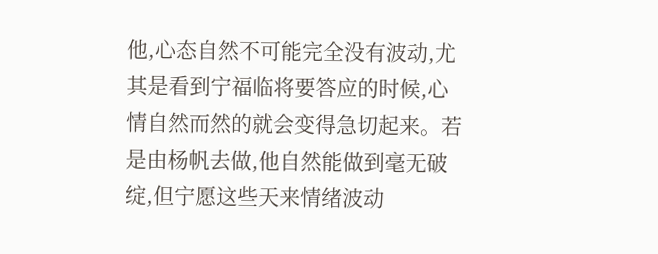他,心态自然不可能完全没有波动,尤其是看到宁福临将要答应的时候,心情自然而然的就会变得急切起来。若是由杨帆去做,他自然能做到毫无破绽,但宁愿这些天来情绪波动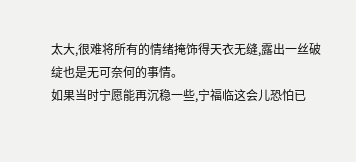太大,很难将所有的情绪掩饰得天衣无缝,露出一丝破绽也是无可奈何的事情。
如果当时宁愿能再沉稳一些,宁福临这会儿恐怕已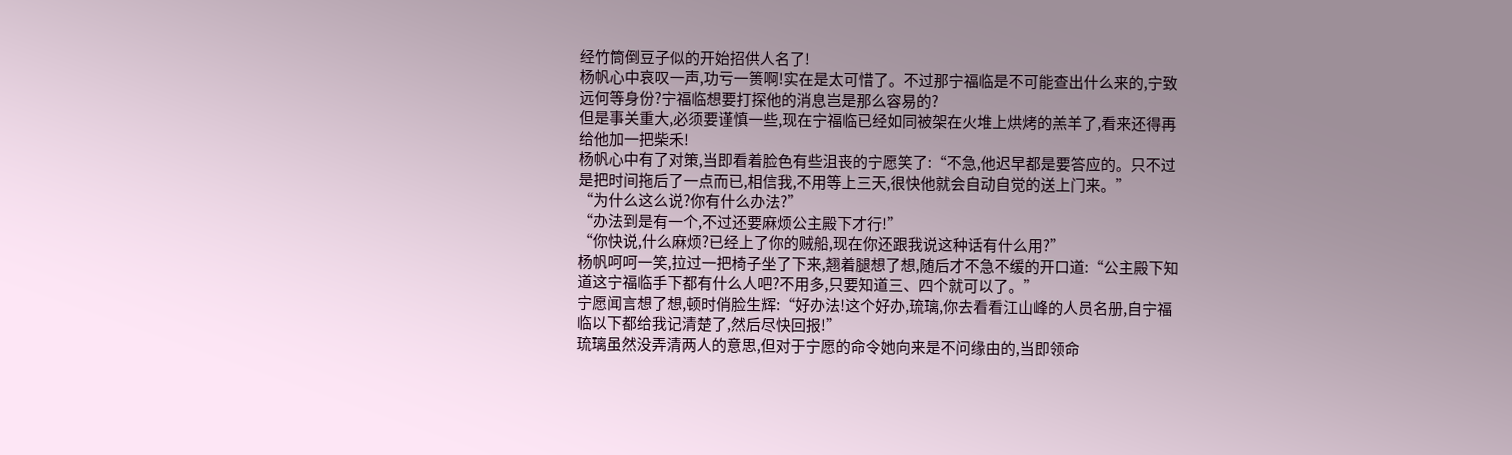经竹筒倒豆子似的开始招供人名了!
杨帆心中哀叹一声,功亏一篑啊!实在是太可惜了。不过那宁福临是不可能查出什么来的,宁致远何等身份?宁福临想要打探他的消息岂是那么容易的?
但是事关重大,必须要谨慎一些,现在宁福临已经如同被架在火堆上烘烤的羔羊了,看来还得再给他加一把柴禾!
杨帆心中有了对策,当即看着脸色有些沮丧的宁愿笑了:“不急,他迟早都是要答应的。只不过是把时间拖后了一点而已,相信我,不用等上三天,很快他就会自动自觉的送上门来。”
“为什么这么说?你有什么办法?”
“办法到是有一个,不过还要麻烦公主殿下才行!”
“你快说,什么麻烦?已经上了你的贼船,现在你还跟我说这种话有什么用?”
杨帆呵呵一笑,拉过一把椅子坐了下来,翘着腿想了想,随后才不急不缓的开口道:“公主殿下知道这宁福临手下都有什么人吧?不用多,只要知道三、四个就可以了。”
宁愿闻言想了想,顿时俏脸生辉:“好办法!这个好办,琉璃,你去看看江山峰的人员名册,自宁福临以下都给我记清楚了,然后尽快回报!”
琉璃虽然没弄清两人的意思,但对于宁愿的命令她向来是不问缘由的,当即领命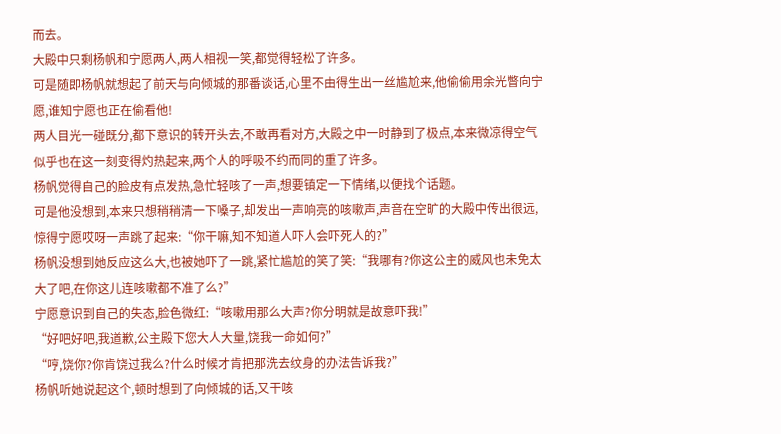而去。
大殿中只剩杨帆和宁愿两人,两人相视一笑,都觉得轻松了许多。
可是随即杨帆就想起了前天与向倾城的那番谈话,心里不由得生出一丝尴尬来,他偷偷用余光瞥向宁愿,谁知宁愿也正在偷看他!
两人目光一碰既分,都下意识的转开头去,不敢再看对方,大殿之中一时静到了极点,本来微凉得空气似乎也在这一刻变得灼热起来,两个人的呼吸不约而同的重了许多。
杨帆觉得自己的脸皮有点发热,急忙轻咳了一声,想要镇定一下情绪,以便找个话题。
可是他没想到,本来只想稍稍清一下嗓子,却发出一声响亮的咳嗽声,声音在空旷的大殿中传出很远,惊得宁愿哎呀一声跳了起来:“你干嘛,知不知道人吓人会吓死人的?”
杨帆没想到她反应这么大,也被她吓了一跳,紧忙尴尬的笑了笑:“我哪有?你这公主的威风也未免太大了吧,在你这儿连咳嗽都不准了么?”
宁愿意识到自己的失态,脸色微红:“咳嗽用那么大声?你分明就是故意吓我!”
“好吧好吧,我道歉,公主殿下您大人大量,饶我一命如何?”
“哼,饶你?你肯饶过我么?什么时候才肯把那洗去纹身的办法告诉我?”
杨帆听她说起这个,顿时想到了向倾城的话,又干咳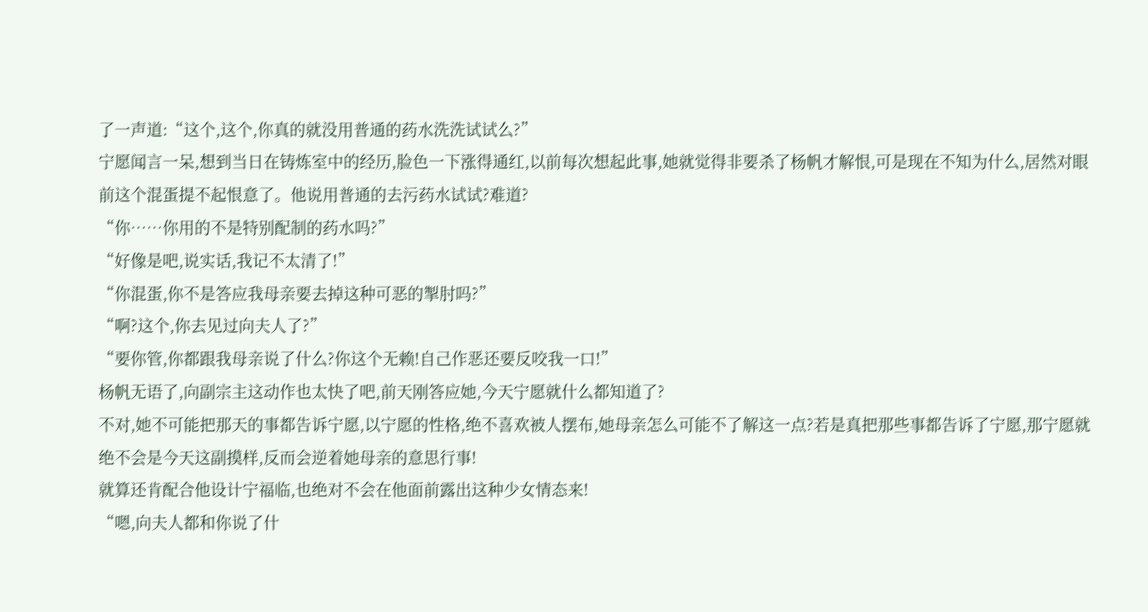了一声道:“这个,这个,你真的就没用普通的药水洗洗试试么?”
宁愿闻言一呆,想到当日在铸炼室中的经历,脸色一下涨得通红,以前每次想起此事,她就觉得非要杀了杨帆才解恨,可是现在不知为什么,居然对眼前这个混蛋提不起恨意了。他说用普通的去污药水试试?难道?
“你……你用的不是特别配制的药水吗?”
“好像是吧,说实话,我记不太清了!”
“你混蛋,你不是答应我母亲要去掉这种可恶的掣肘吗?”
“啊?这个,你去见过向夫人了?”
“要你管,你都跟我母亲说了什么?你这个无赖!自己作恶还要反咬我一口!”
杨帆无语了,向副宗主这动作也太快了吧,前天刚答应她,今天宁愿就什么都知道了?
不对,她不可能把那天的事都告诉宁愿,以宁愿的性格,绝不喜欢被人摆布,她母亲怎么可能不了解这一点?若是真把那些事都告诉了宁愿,那宁愿就绝不会是今天这副摸样,反而会逆着她母亲的意思行事!
就算还肯配合他设计宁福临,也绝对不会在他面前露出这种少女情态来!
“嗯,向夫人都和你说了什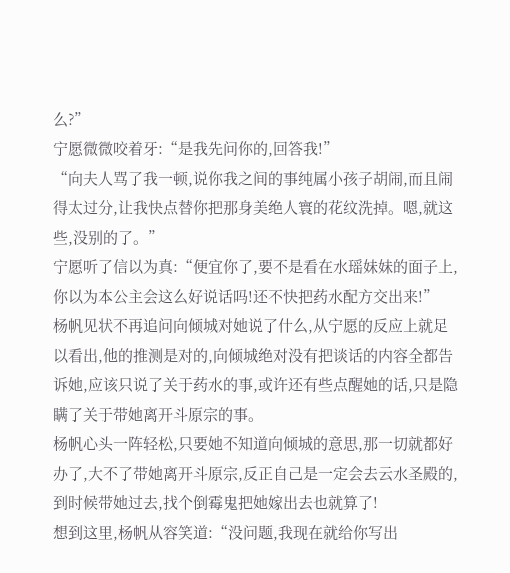么?”
宁愿微微咬着牙:“是我先问你的,回答我!”
“向夫人骂了我一顿,说你我之间的事纯属小孩子胡闹,而且闹得太过分,让我快点替你把那身美绝人寰的花纹洗掉。嗯,就这些,没别的了。”
宁愿听了信以为真:“便宜你了,要不是看在水瑶妹妹的面子上,你以为本公主会这么好说话吗!还不快把药水配方交出来!”
杨帆见状不再追问向倾城对她说了什么,从宁愿的反应上就足以看出,他的推测是对的,向倾城绝对没有把谈话的内容全都告诉她,应该只说了关于药水的事,或许还有些点醒她的话,只是隐瞒了关于带她离开斗原宗的事。
杨帆心头一阵轻松,只要她不知道向倾城的意思,那一切就都好办了,大不了带她离开斗原宗,反正自己是一定会去云水圣殿的,到时候带她过去,找个倒霉鬼把她嫁出去也就算了!
想到这里,杨帆从容笑道:“没问题,我现在就给你写出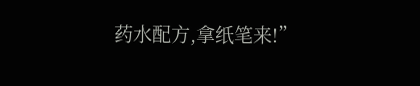药水配方,拿纸笔来!”